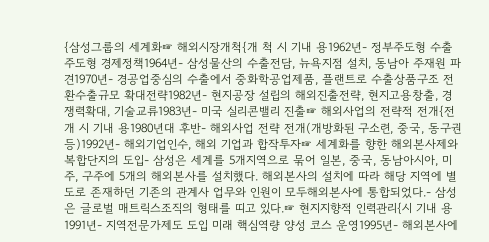{삼성그룹의 세계화☞ 해외시장개척{개 척 시 기내 용1962년- 정부주도형 수출주도형 경제정책1964년- 삼성물산의 수출전담, 뉴욕지점 설치, 동남아 주재원 파견1970년- 경공업중심의 수출에서 중화학공업제품, 플랜트로 수출상품구조 전환수출규모 확대전략1982년- 현지공장 설립의 해외진출전략, 현지고용창출, 경쟁력확대, 기술교류1983년- 미국 실리콘밸리 진출☞ 해외사업의 전략적 전개{전 개 시 기내 용1980년대 후반- 해외사업 전략 전개(개방화된 구소련, 중국, 동구권 등)1992년- 해외기업인수, 해외 기업과 합작투자☞ 세계화를 향한 해외본사제와 복합단지의 도입- 삼성은 세계를 5개지역으로 묶어 일본, 중국, 동남아시아, 미주, 구주에 5개의 해외본사를 설치했다. 해외본사의 설치에 따라 해당 지역에 별도로 존재하던 기존의 관계사 업무와 인원이 모두해외본사에 통합되었다.- 삼성은 글로벌 매트릭스조직의 형태를 띠고 있다.☞ 현지지향적 인력관리{시 기내 용1991년- 지역전문가제도 도입 미래 핵심역량 양성 코스 운영1995년- 해외본사에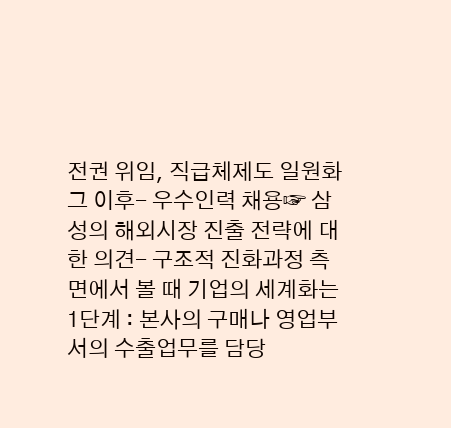전권 위임, 직급체제도 일원화그 이후- 우수인력 채용☞ 삼성의 해외시장 진출 전략에 대한 의견- 구조적 진화과정 측면에서 볼 때 기업의 세계화는1단계 : 본사의 구매나 영업부서의 수출업무를 담당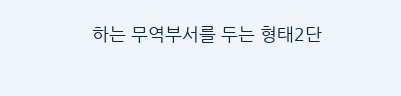하는 무역부서를 두는 형태2단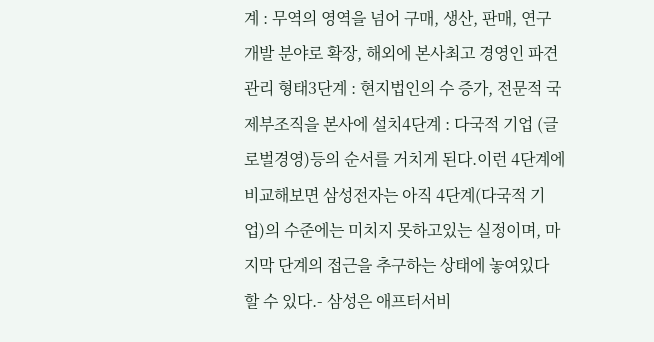계 : 무역의 영역을 넘어 구매, 생산, 판매, 연구개발 분야로 확장, 해외에 본사최고 경영인 파견 관리 형태3단계 : 현지법인의 수 증가, 전문적 국제부조직을 본사에 설치4단계 : 다국적 기업 (글로벌경영)등의 순서를 거치게 된다.이런 4단계에 비교해보면 삼성전자는 아직 4단계(다국적 기업)의 수준에는 미치지 못하고있는 실정이며, 마지막 단계의 접근을 추구하는 상태에 놓여있다 할 수 있다.- 삼성은 애프터서비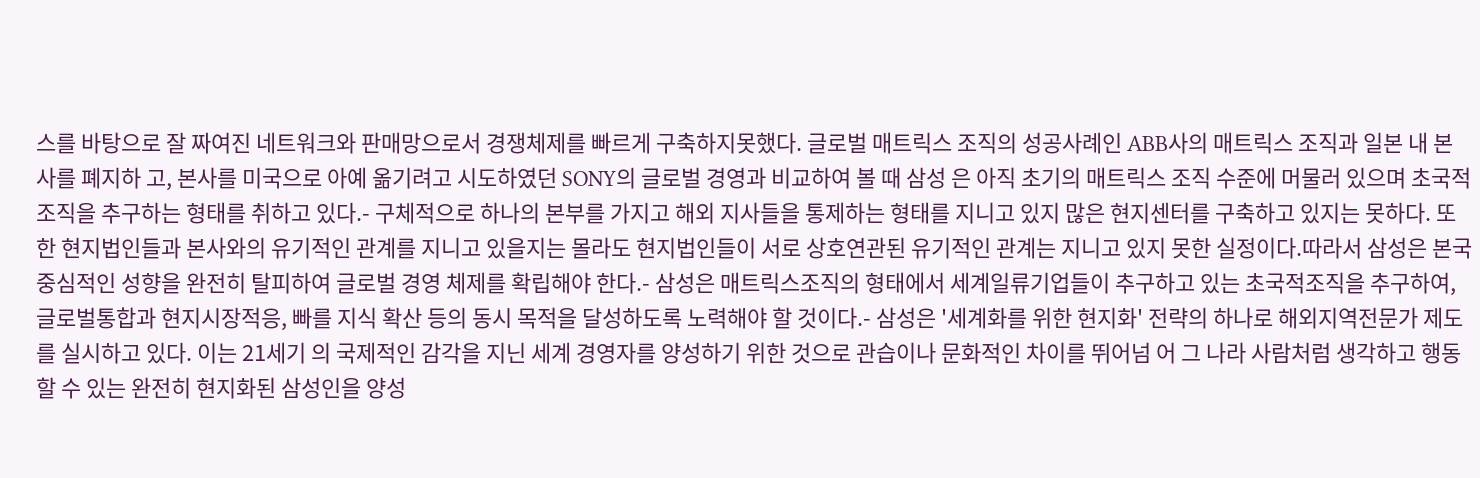스를 바탕으로 잘 짜여진 네트워크와 판매망으로서 경쟁체제를 빠르게 구축하지못했다. 글로벌 매트릭스 조직의 성공사례인 ABB사의 매트릭스 조직과 일본 내 본사를 폐지하 고, 본사를 미국으로 아예 옮기려고 시도하였던 SONY의 글로벌 경영과 비교하여 볼 때 삼성 은 아직 초기의 매트릭스 조직 수준에 머물러 있으며 초국적조직을 추구하는 형태를 취하고 있다.- 구체적으로 하나의 본부를 가지고 해외 지사들을 통제하는 형태를 지니고 있지 많은 현지센터를 구축하고 있지는 못하다. 또한 현지법인들과 본사와의 유기적인 관계를 지니고 있을지는 몰라도 현지법인들이 서로 상호연관된 유기적인 관계는 지니고 있지 못한 실정이다.따라서 삼성은 본국중심적인 성향을 완전히 탈피하여 글로벌 경영 체제를 확립해야 한다.- 삼성은 매트릭스조직의 형태에서 세계일류기업들이 추구하고 있는 초국적조직을 추구하여, 글로벌통합과 현지시장적응, 빠를 지식 확산 등의 동시 목적을 달성하도록 노력해야 할 것이다.- 삼성은 '세계화를 위한 현지화' 전략의 하나로 해외지역전문가 제도를 실시하고 있다. 이는 21세기 의 국제적인 감각을 지닌 세계 경영자를 양성하기 위한 것으로 관습이나 문화적인 차이를 뛰어넘 어 그 나라 사람처럼 생각하고 행동할 수 있는 완전히 현지화된 삼성인을 양성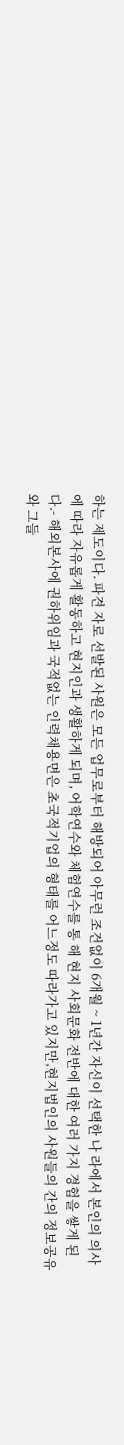하는 제도이다. 파견 자로 선발된 사원은 모든 업무로부터 해방되어 아무런 조건없이 6개월 ~ 1년간 자신이 선택한 나 라에서 본인의 의사에 따라 자유롭게 활동하고 현지인과 생활하게 되며, 어학연수와 체험연수를 통 해 현지 사회문화 전반에 대한 여러 가지 경험을 쌓게 된다.- 해외본사에 권하위임과 국적없는 인력채용면은 초국적기업의 형태를 어느정도 따라가고 있지만,현지법인의 사원들의 간의 정보공유와 그들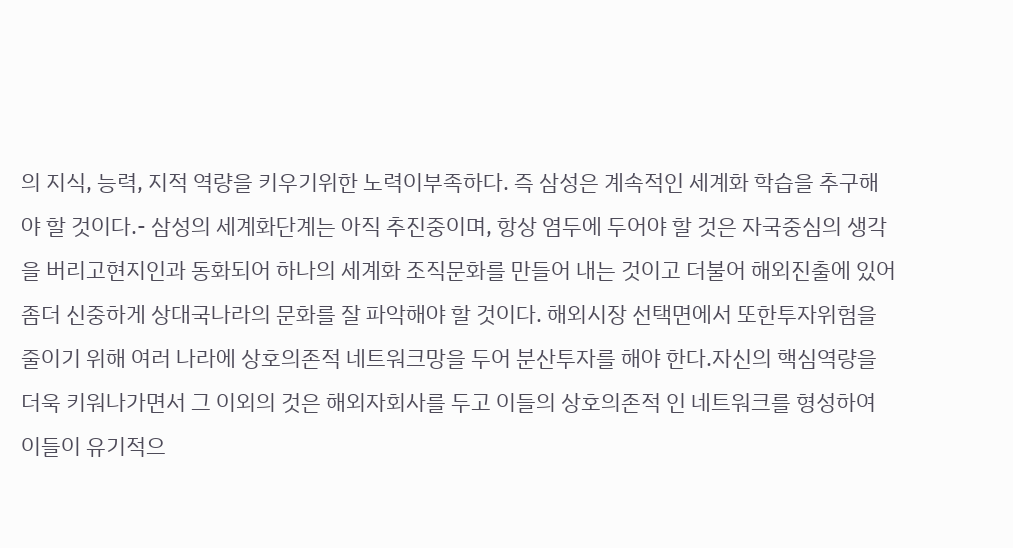의 지식, 능력, 지적 역량을 키우기위한 노력이부족하다. 즉 삼성은 계속적인 세계화 학습을 추구해야 할 것이다.- 삼성의 세계화단계는 아직 추진중이며, 항상 염두에 두어야 할 것은 자국중심의 생각을 버리고현지인과 동화되어 하나의 세계화 조직문화를 만들어 내는 것이고 더불어 해외진출에 있어좀더 신중하게 상대국나라의 문화를 잘 파악해야 할 것이다. 해외시장 선택면에서 또한투자위험을 줄이기 위해 여러 나라에 상호의존적 네트워크망을 두어 분산투자를 해야 한다.자신의 핵심역량을 더욱 키워나가면서 그 이외의 것은 해외자회사를 두고 이들의 상호의존적 인 네트워크를 형성하여 이들이 유기적으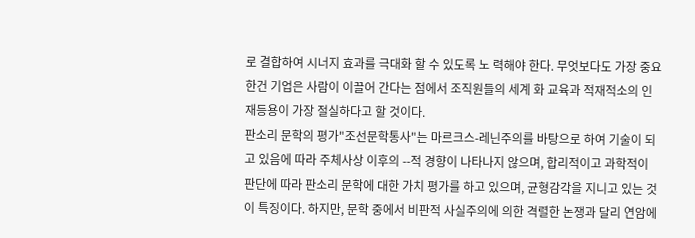로 결합하여 시너지 효과를 극대화 할 수 있도록 노 력해야 한다. 무엇보다도 가장 중요한건 기업은 사람이 이끌어 간다는 점에서 조직원들의 세계 화 교육과 적재적소의 인재등용이 가장 절실하다고 할 것이다.
판소리 문학의 평가"조선문학통사"는 마르크스-레닌주의를 바탕으로 하여 기술이 되고 있음에 따라 주체사상 이후의 --적 경향이 나타나지 않으며, 합리적이고 과학적이 판단에 따라 판소리 문학에 대한 가치 평가를 하고 있으며, 균형감각을 지니고 있는 것이 특징이다. 하지만, 문학 중에서 비판적 사실주의에 의한 격렬한 논쟁과 달리 연암에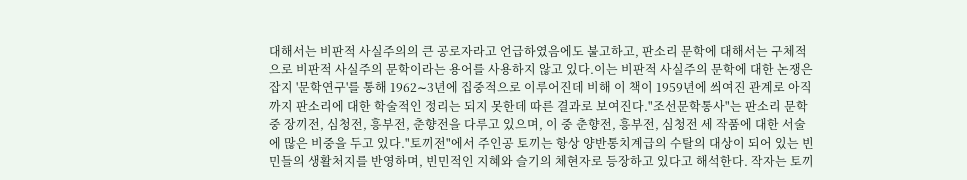대해서는 비판적 사실주의의 큰 공로자라고 언급하였음에도 불고하고, 판소리 문학에 대해서는 구체적으로 비판적 사실주의 문학이라는 용어를 사용하지 않고 있다.이는 비판적 사실주의 문학에 대한 논쟁은 잡지 '문학연구'를 통해 1962∼3년에 집중적으로 이루어진데 비해 이 책이 1959년에 씌여진 관계로 아직까지 판소리에 대한 학술적인 정리는 되지 못한데 따른 결과로 보여진다."조선문학통사"는 판소리 문학 중 장끼전, 심청전, 흥부전, 춘향전을 다루고 있으며, 이 중 춘향전, 흥부전, 심청전 세 작품에 대한 서술에 많은 비중을 두고 있다."토끼전"에서 주인공 토끼는 항상 양반통치계급의 수탈의 대상이 되어 있는 빈민들의 생활처지를 반영하며, 빈민적인 지혜와 슬기의 체현자로 등장하고 있다고 해석한다. 작자는 토끼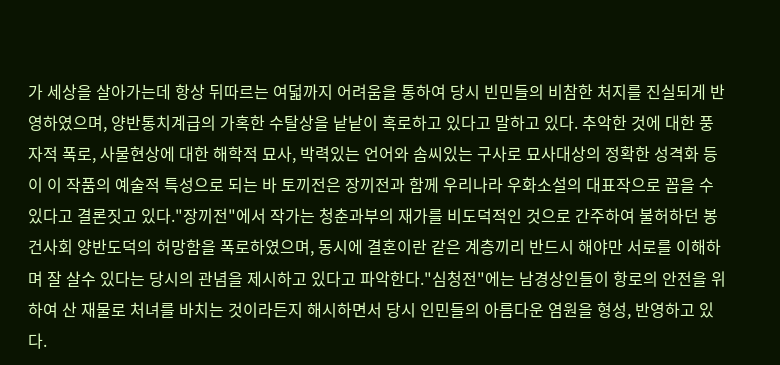가 세상을 살아가는데 항상 뒤따르는 여덟까지 어려움을 통하여 당시 빈민들의 비참한 처지를 진실되게 반영하였으며, 양반통치계급의 가혹한 수탈상을 낱낱이 혹로하고 있다고 말하고 있다. 추악한 것에 대한 풍자적 폭로, 사물현상에 대한 해학적 묘사, 박력있는 언어와 솜씨있는 구사로 묘사대상의 정확한 성격화 등이 이 작품의 예술적 특성으로 되는 바 토끼전은 장끼전과 함께 우리나라 우화소설의 대표작으로 꼽을 수 있다고 결론짓고 있다."장끼전"에서 작가는 청춘과부의 재가를 비도덕적인 것으로 간주하여 불허하던 봉건사회 양반도덕의 허망함을 폭로하였으며, 동시에 결혼이란 같은 계층끼리 반드시 해야만 서로를 이해하며 잘 살수 있다는 당시의 관념을 제시하고 있다고 파악한다."심청전"에는 남경상인들이 항로의 안전을 위하여 산 재물로 처녀를 바치는 것이라든지 해시하면서 당시 인민들의 아름다운 염원을 형성, 반영하고 있다.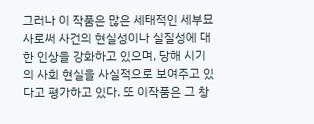그러나 이 작품은 많은 세태적인 세부묘사로써 사건의 현실성이나 실질성에 대한 인상을 강화하고 있으며, 당해 시기의 사회 현실을 사실적으로 보여주고 있다고 평가하고 있다. 또 이작품은 그 창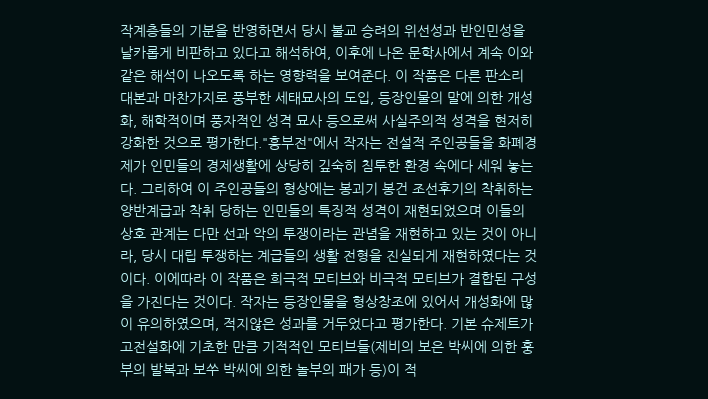작계층들의 기분을 반영하면서 당시 불교 승려의 위선성과 반인민성을 날카롭게 비판하고 있다고 해석하여, 이후에 나온 문학사에서 계속 이와 같은 해석이 나오도록 하는 영향력을 보여준다. 이 작품은 다른 판소리 대본과 마찬가지로 풍부한 세태묘사의 도입, 등장인물의 말에 의한 개성화, 해학적이며 풍자적인 성격 묘사 등으로써 사실주의적 성격을 현저히 강화한 것으로 평가한다."흥부전"에서 작자는 전설적 주인공들을 화폐경제가 인민들의 경제생활에 상당히 깊숙히 침투한 환경 속에다 세워 놓는다. 그리하여 이 주인공들의 형상에는 봉괴기 봉건 조선후기의 착취하는 양반계급과 착취 당하는 인민들의 특징적 성격이 재현되었으며 이들의 상호 관계는 다만 선과 악의 투쟁이라는 관념을 재현하고 있는 것이 아니라, 당시 대립 투쟁하는 계급들의 생활 전형을 진실되게 재현하였다는 것이다. 이에따라 이 작품은 희극적 모티브와 비극적 모티브가 결합된 구성을 가진다는 것이다. 작자는 등장인물을 형상창조에 있어서 개성화에 많이 유의하였으며, 적지않은 성과를 거두었다고 평가한다. 기본 슈제트가 고전설화에 기초한 만큼 기적적인 모티브들(제비의 보은 박씨에 의한 훙부의 발복과 보쑤 박씨에 의한 놀부의 패가 등)이 적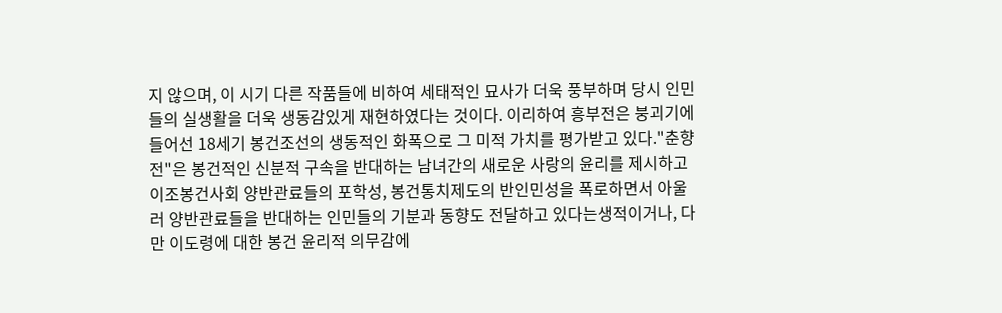지 않으며, 이 시기 다른 작품들에 비하여 세태적인 묘사가 더욱 풍부하며 당시 인민들의 실생활을 더욱 생동감있게 재현하였다는 것이다. 이리하여 흥부전은 붕괴기에 들어선 18세기 봉건조선의 생동적인 화폭으로 그 미적 가치를 평가받고 있다."춘향전"은 봉건적인 신분적 구속을 반대하는 남녀간의 새로운 사랑의 윤리를 제시하고 이조봉건사회 양반관료들의 포학성, 봉건통치제도의 반인민성을 폭로하면서 아울러 양반관료들을 반대하는 인민들의 기분과 동향도 전달하고 있다는생적이거나, 다만 이도령에 대한 봉건 윤리적 의무감에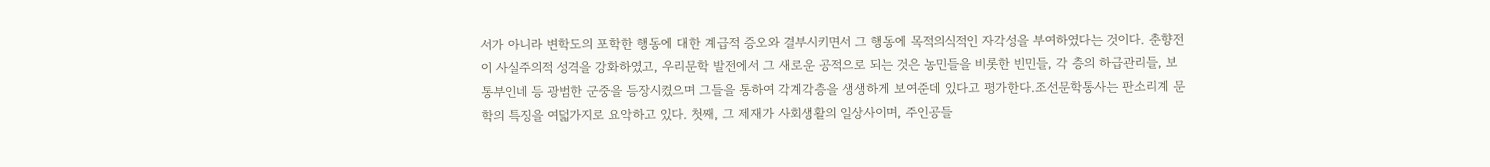서가 아니라 변학도의 포학한 행동에 대한 계급적 증오와 결부시키면서 그 행동에 목적의식적인 자각성을 부여하였다는 것이다. 춘향전이 사실주의적 성격을 강화하였고, 우리문학 발전에서 그 새로운 공적으로 되는 것은 농민들을 비롯한 빈민들, 각 층의 하급관리들, 보통부인네 등 광범한 군중을 등장시켰으며 그들을 통하여 각계각층을 생생하게 보여준데 있다고 평가한다.조선문학통사는 판소리계 문학의 특징을 여덟가지로 요악하고 있다. 첫째, 그 제재가 사회생활의 일상사이며, 주인공들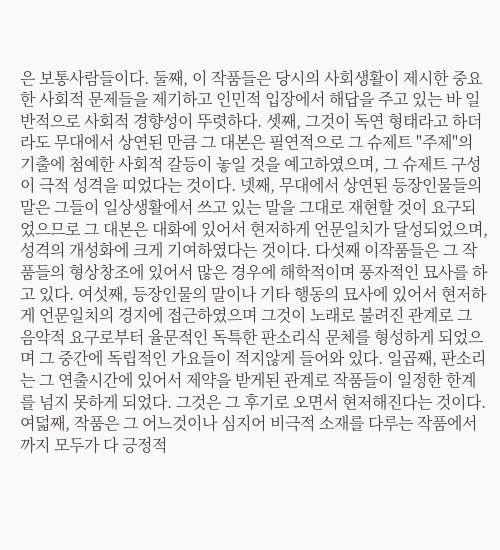은 보통사람들이다. 둘째, 이 작품들은 당시의 사회생활이 제시한 중요한 사회적 문제들을 제기하고 인민적 입장에서 해답을 주고 있는 바 일반적으로 사회적 경향성이 뚜렷하다. 셋째, 그것이 독연 형태라고 하더라도 무대에서 상연된 만큼 그 대본은 필연적으로 그 슈제트 "주제"의 기출에 첨예한 사회적 갈등이 놓일 것을 예고하였으며, 그 슈제트 구성이 극적 성격을 띠었다는 것이다. 넷째, 무대에서 상연된 등장인물들의 말은 그들이 일상생활에서 쓰고 있는 말을 그대로 재현할 것이 요구되었으므로 그 대본은 대화에 있어서 현저하게 언문일치가 달성되었으며, 성격의 개성화에 크게 기여하였다는 것이다. 다섯째 이작품들은 그 작품들의 형상창조에 있어서 많은 경우에 해학적이며 풍자적인 묘사를 하고 있다. 여섯째, 등장인물의 말이나 기타 행동의 묘사에 있어서 현저하게 언문일치의 경지에 접근하였으며 그것이 노래로 불려진 관계로 그 음악적 요구로부터 율문적인 독특한 판소리식 문체를 형성하게 되었으며 그 중간에 독립적인 가요들이 적지않게 들어와 있다. 일곱째, 판소리는 그 연출시간에 있어서 제약을 받게된 관계로 작품들이 일정한 한계를 넘지 못하게 되었다. 그것은 그 후기로 오면서 현저해진다는 것이다. 여덟째, 작품은 그 어느것이나 심지어 비극적 소재를 다루는 작품에서까지 모두가 다 긍정적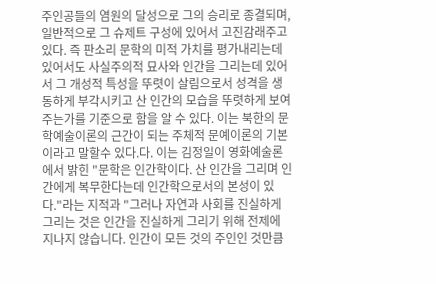주인공들의 염원의 달성으로 그의 승리로 종결되며, 일반적으로 그 슈제트 구성에 있어서 고진감래주고 있다. 즉 판소리 문학의 미적 가치를 평가내리는데 있어서도 사실주의적 묘사와 인간을 그리는데 있어서 그 개성적 특성을 뚜렷이 살림으로서 성격을 생동하게 부각시키고 산 인간의 모습을 뚜렷하게 보여주는가를 기준으로 함을 알 수 있다. 이는 북한의 문학예술이론의 근간이 되는 주체적 문예이론의 기본이라고 말할수 있다.다. 이는 김정일이 영화예술론에서 밝힌 "문학은 인간학이다. 산 인간을 그리며 인간에게 복무한다는데 인간학으로서의 본성이 있다."라는 지적과 "그러나 자연과 사회를 진실하게 그리는 것은 인간을 진실하게 그리기 위해 전제에 지나지 않습니다. 인간이 모든 것의 주인인 것만큼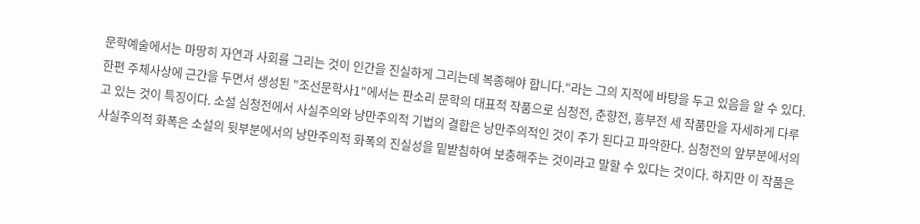문학예술에서는 마땅히 자연과 사회를 그리는 것이 인간을 진실하게 그리는데 복종해야 합니다."라는 그의 지적에 바탕을 두고 있음을 알 수 있다.한편 주체사상에 근간을 두면서 생성된 "조선문학사1"에서는 판소리 문학의 대표적 작품으로 심청전, 춘향전, 흥부전 세 작품만을 자세하게 다루고 있는 것이 특징이다. 소설 심청전에서 사실주의와 낭만주의적 기법의 결합은 낭만주의적인 것이 주가 된다고 파악한다. 심청전의 앞부분에서의 사실주의적 화폭은 소설의 뒷부분에서의 낭만주의적 화폭의 진실성을 밑받침하여 보충해주는 것이라고 말할 수 있다는 것이다. 하지만 이 작품은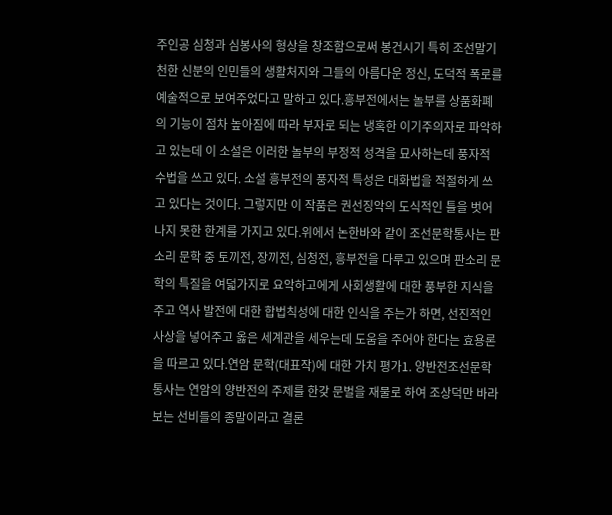주인공 심청과 심봉사의 형상을 창조함으로써 봉건시기 특히 조선말기 천한 신분의 인민들의 생활처지와 그들의 아름다운 정신, 도덕적 폭로를 예술적으로 보여주었다고 말하고 있다.흥부전에서는 놀부를 상품화폐의 기능이 점차 높아짐에 따라 부자로 되는 냉혹한 이기주의자로 파악하고 있는데 이 소설은 이러한 놀부의 부정적 성격을 묘사하는데 풍자적 수법을 쓰고 있다. 소설 흥부전의 풍자적 특성은 대화법을 적절하게 쓰고 있다는 것이다. 그렇지만 이 작품은 권선징악의 도식적인 틀을 벗어나지 못한 한계를 가지고 있다.위에서 논한바와 같이 조선문학통사는 판소리 문학 중 토끼전, 장끼전, 심청전, 흥부전을 다루고 있으며 판소리 문학의 특질을 여덟가지로 요악하고에게 사회생활에 대한 풍부한 지식을 주고 역사 발전에 대한 합법칙성에 대한 인식을 주는가 하면, 선진적인 사상을 넣어주고 옳은 세계관을 세우는데 도움을 주어야 한다는 효용론을 따르고 있다.연암 문학(대표작)에 대한 가치 평가1. 양반전조선문학통사는 연암의 양반전의 주제를 한갖 문벌을 재물로 하여 조상덕만 바라보는 선비들의 종말이라고 결론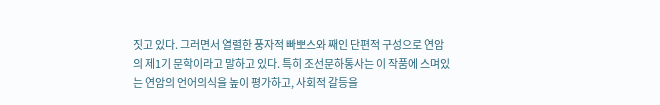짓고 있다. 그러면서 열렬한 풍자적 빠뽀스와 째인 단편적 구성으로 연암의 제1기 문학이라고 말하고 있다. 특히 조선문하통사는 이 작품에 스며있는 연암의 언어의식을 높이 평가하고, 사회적 갈등을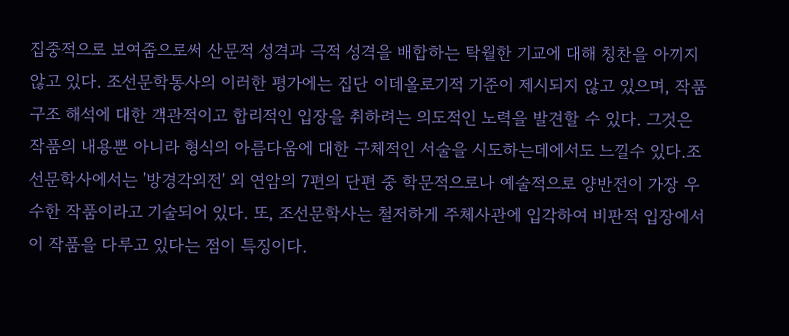집중적으로 보여줌으로써 산문적 성격과 극적 성격을 배합하는 탁월한 기교에 대해 칭찬을 아끼지 않고 있다. 조선문학통사의 이러한 평가에는 집단 이데올로기적 기준이 제시되지 않고 있으며, 작품 구조 해석에 대한 객관적이고 합리적인 입장을 취하려는 의도적인 노력을 발견할 수 있다. 그것은 작품의 내용뿐 아니라 형식의 아름다움에 대한 구체적인 서술을 시도하는데에서도 느낄수 있다.조선문학사에서는 '방경각외전' 외 연암의 7편의 단편 중 학문적으로나 예술적으로 양반전이 가장 우수한 작품이라고 기술되어 있다. 또, 조선문학사는 철저하게 주체사관에 입각하여 비판적 입장에서 이 작품을 다루고 있다는 점이 특징이다.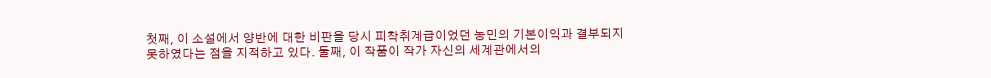첫째, 이 소설에서 양반에 대한 비판을 당시 피착취계급이었던 농민의 기본이익과 결부되지 못하였다는 점을 지적하고 있다. 둘째, 이 작품이 작가 자신의 세계관에서의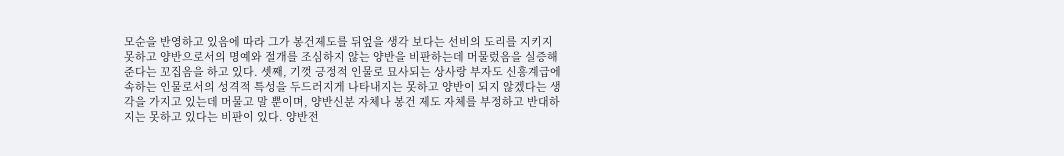모순을 반영하고 있음에 따라 그가 봉건제도를 뒤엎을 생각 보다는 선비의 도리를 지키지 못하고 양반으로서의 명예와 절개를 조심하지 않는 양반을 비판하는데 머물렀음을 실증해 준다는 꼬집음을 하고 있다. 셋째, 기껏 긍정적 인물로 묘사되는 상사랑 부자도 신흥계급에 속하는 인물로서의 성격적 특성을 두드러지게 나타내지는 못하고 양반이 되지 않겠다는 생각을 가지고 있는데 머물고 말 뿐이며, 양반신분 자체나 봉건 제도 자체를 부정하고 반대하지는 못하고 있다는 비판이 있다. 양반전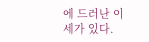에 드러난 이 세가 있다.